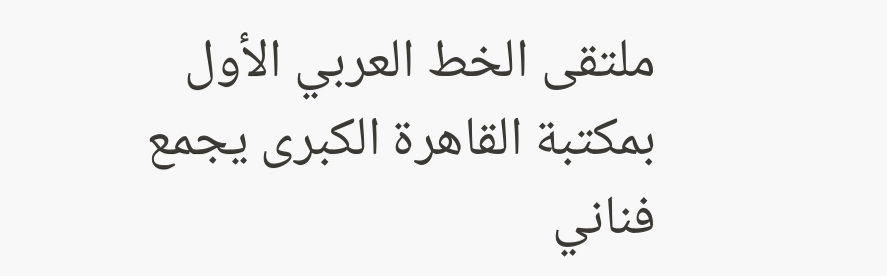ملتقى الخط العربي الأول بمكتبة القاهرة الكبرى يجمع فناني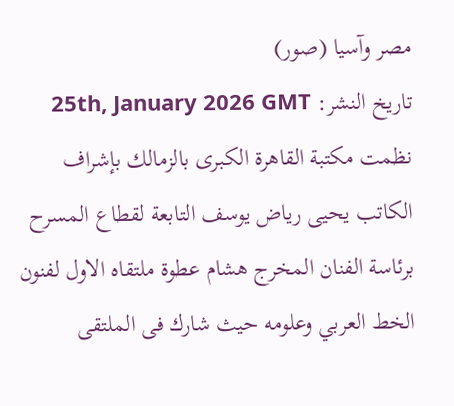مصر وآسيا (صور)
تاريخ النشر: 25th, January 2026 GMT
نظمت مكتبة القاهرة الكبرى بالزمالك بإشراف الكاتب يحيى رياض يوسف التابعة لقطاع المسرح برئاسة الفنان المخرج هشام عطوة ملتقاه الاول لفنون الخط العربي وعلومه حيث شارك فى الملتقى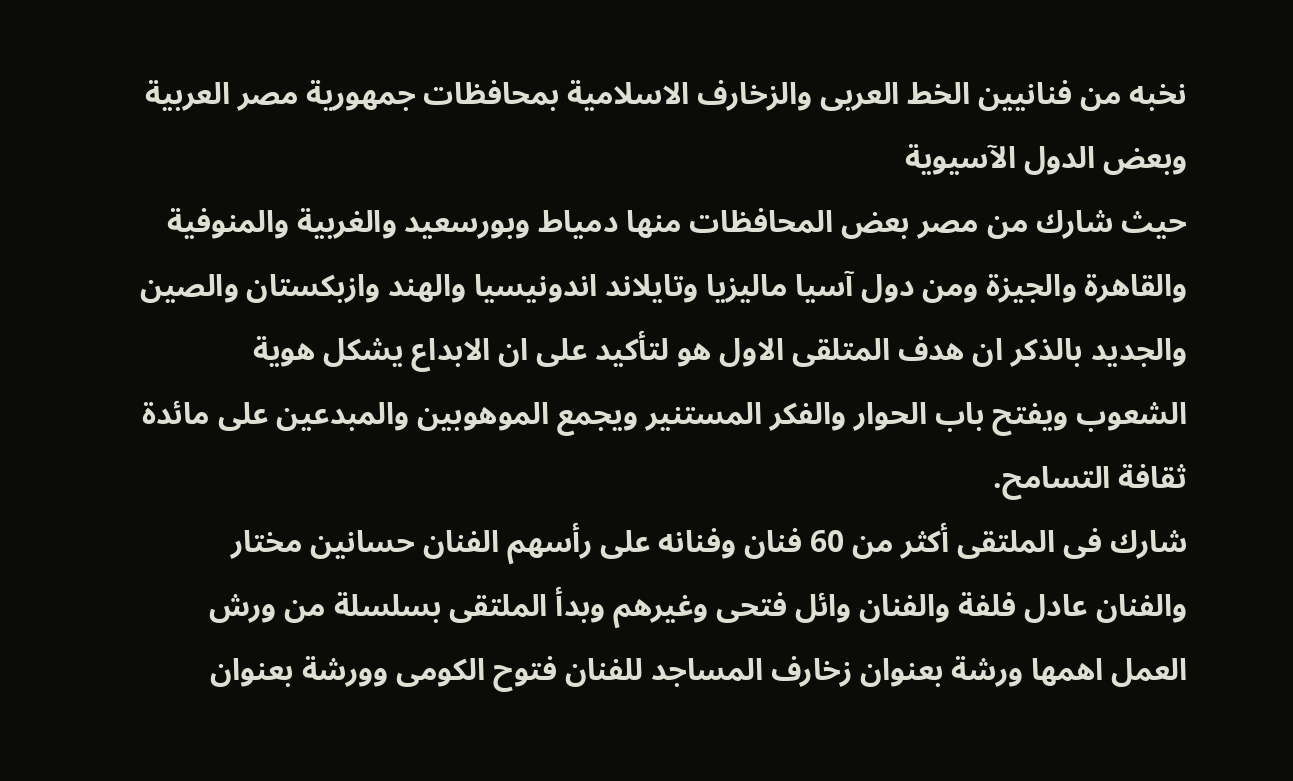نخبه من فنانيين الخط العربى والزخارف الاسلامية بمحافظات جمهورية مصر العربية وبعض الدول الآسيوية
حيث شارك من مصر بعض المحافظات منها دمياط وبورسعيد والغربية والمنوفية والقاهرة والجيزة ومن دول آسيا ماليزيا وتايلاند اندونيسيا والهند وازبكستان والصين والجديد بالذكر ان هدف المتلقى الاول هو لتأكيد على ان الابداع يشكل هوية الشعوب ويفتح باب الحوار والفكر المستنير ويجمع الموهوبين والمبدعين على مائدة ثقافة التسامح.
شارك فى الملتقى أكثر من 60 فنان وفنانه على رأسهم الفنان حسانين مختار والفنان عادل فلفة والفنان وائل فتحى وغيرهم وبدأ الملتقى بسلسلة من ورش العمل اهمها ورشة بعنوان زخارف المساجد للفنان فتوح الكومى وورشة بعنوان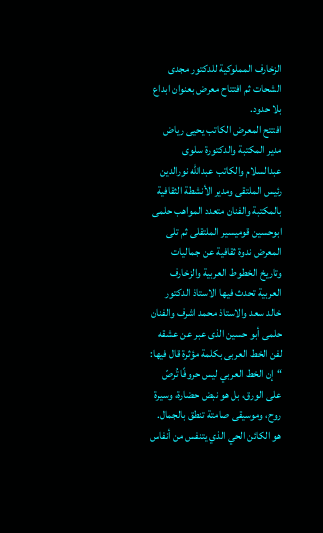الزخارف المملوكية للدكتور مجدى الشحات ثم افتتاح معرض بعنوان ابداع بلا حدود.
افتتح المعرض الكاتب يحيى رياض مدير المكتبة والدكتورة سلوى عبدالسلام والكاتب عبدالله نورالدين رئيس الملتقى ومدير الأنشطة الثقافية بالمكتبة والفنان متعدد المواهب حلمى ابوحسين قوميسير الملتقلى ثم تلى المعرض ندوة ثقافية عن جماليات وتاريخ الخطوط العربية والزخارف العربية تحدث فيها الاستاذ الدكتور خالد سعد والاستاذ محمد اشرف والفنان حلمى أبو حسين الذى عبر عن عشقه لفن الخط العربى بكلمة مؤثرة قال فيها: “إن الخط العربي ليس حروفًا تُرصّ على الورق، بل هو نبض حضارة، وسيرة روح، وموسيقى صامتة تنطق بالجمال. هو الكائن الحي الذي يتنفس من أنفاس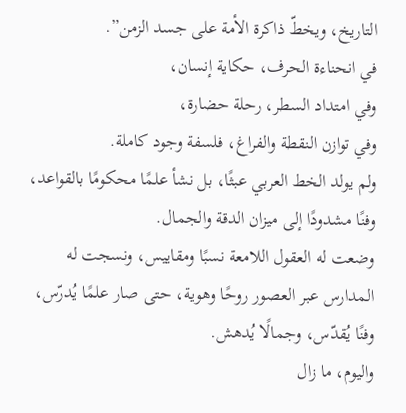التاريخ، ويخطّ ذاكرة الأمة على جسد الزمن”.
في انحناءة الحرف، حكاية إنسان،
وفي امتداد السطر، رحلة حضارة،
وفي توازن النقطة والفراغ، فلسفة وجود كاملة.
ولم يولد الخط العربي عبثًا، بل نشأ علمًا محكومًا بالقواعد، وفنًا مشدودًا إلى ميزان الدقة والجمال.
وضعت له العقول اللامعة نسبًا ومقاييس، ونسجت له المدارس عبر العصور روحًا وهوية، حتى صار علمًا يُدرّس، وفنًا يُقدّس، وجمالًا يُدهش.
واليوم، ما زال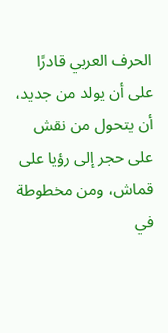الحرف العربي قادرًا على أن يولد من جديد، أن يتحول من نقش على حجر إلى رؤيا على قماش، ومن مخطوطة في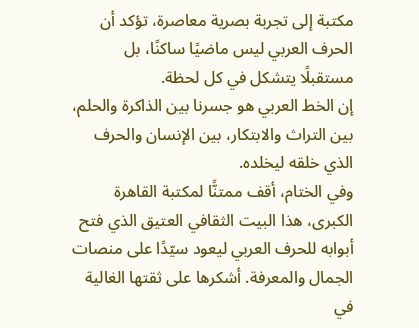مكتبة إلى تجربة بصرية معاصرة، تؤكد أن الحرف العربي ليس ماضيًا ساكنًا، بل مستقبلًا يتشكل في كل لحظة.
إن الخط العربي هو جسرنا بين الذاكرة والحلم، بين التراث والابتكار، بين الإنسان والحرف الذي خلقه ليخلده.
وفي الختام، أقف ممتنًّا لمكتبة القاهرة الكبرى، هذا البيت الثقافي العتيق الذي فتح أبوابه للحرف العربي ليعود سيّدًا على منصات الجمال والمعرفة. أشكرها على ثقتها الغالية في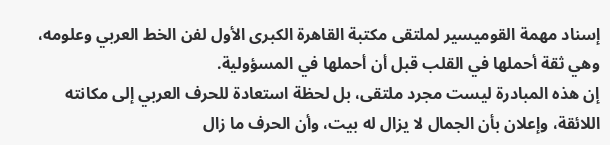إسناد مهمة القوميسير لملتقى مكتبة القاهرة الكبرى الأول لفن الخط العربي وعلومه، وهي ثقة أحملها في القلب قبل أن أحملها في المسؤولية.
إن هذه المبادرة ليست مجرد ملتقى، بل لحظة استعادة للحرف العربي إلى مكانته اللائقة، وإعلان بأن الجمال لا يزال له بيت، وأن الحرف ما زال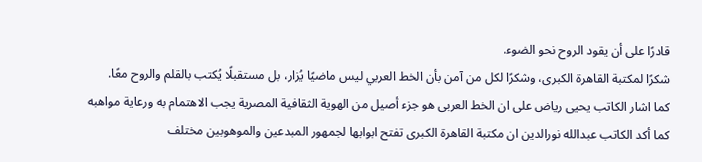قادرًا على أن يقود الروح نحو الضوء.
شكرًا لمكتبة القاهرة الكبرى، وشكرًا لكل من آمن بأن الخط العربي ليس ماضيًا يُزار، بل مستقبلًا يُكتب بالقلم والروح معًا.
كما اشار الكاتب يحيى رياض على ان الخط العربى هو جزء أصيل من الهوية الثقافية المصرية يجب الاهتمام به ورعاية مواهبه كما أكد الكاتب عبدالله نورالدين ان مكتبة القاهرة الكبرى تفتح ابوابها لجمهور المبدعين والموهوبين مختلف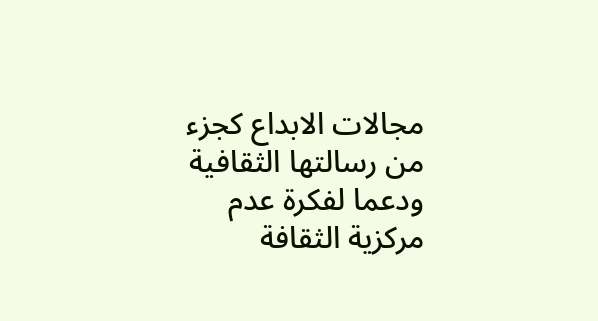مجالات الابداع كجزء من رسالتها الثقافية ودعما لفكرة عدم مركزية الثقافة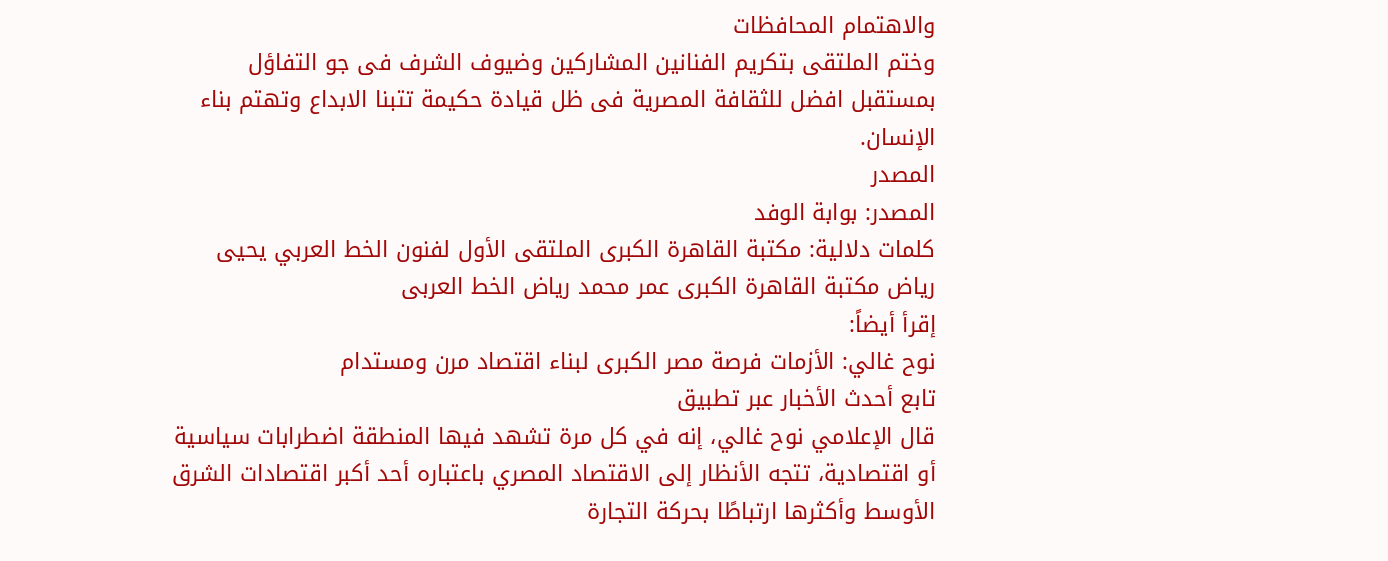والاهتمام المحافظات
وختم الملتقى بتكريم الفنانين المشاركين وضيوف الشرف فى جو التفاؤل بمستقبل افضل للثقافة المصرية فى ظل قيادة حكيمة تتبنا الابداع وتهتم بناء الإنسان.
المصدر
المصدر: بوابة الوفد
كلمات دلالية: مكتبة القاهرة الكبرى الملتقى الأول لفنون الخط العربي يحيى رياض مکتبة القاهرة الکبرى عمر محمد ریاض الخط العربی
إقرأ أيضاً:
نوح غالي: الأزمات فرصة مصر الكبرى لبناء اقتصاد مرن ومستدام
تابع أحدث الأخبار عبر تطبيق
قال الإعلامي نوح غالي، إنه في كل مرة تشهد فيها المنطقة اضطرابات سياسية أو اقتصادية، تتجه الأنظار إلى الاقتصاد المصري باعتباره أحد أكبر اقتصادات الشرق الأوسط وأكثرها ارتباطًا بحركة التجارة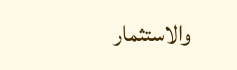والاستثمار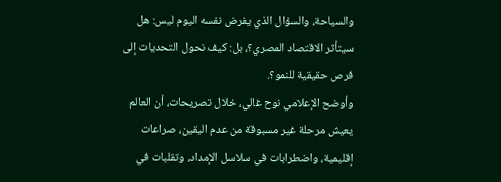والسياحة، والسؤال الذي يفرض نفسه اليوم ليس: هل سيتأثر الاقتصاد المصري؟، بل: كيف نحول التحديات إلى فرص حقيقية للنمو؟.
وأوضح الإعلامي نوح غالي، خلال تصريحات، أن العالم يعيش مرحلة غير مسبوقة من عدم اليقين، صراعات إقليمية، واضطرابات في سلاسل الإمداد، وتقلبات في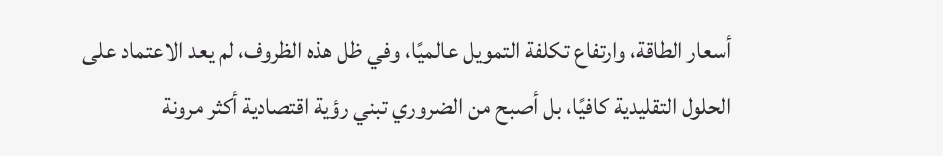أسعار الطاقة، وارتفاع تكلفة التمويل عالميًا، وفي ظل هذه الظروف، لم يعد الاعتماد على الحلول التقليدية كافيًا، بل أصبح من الضروري تبني رؤية اقتصادية أكثر مرونة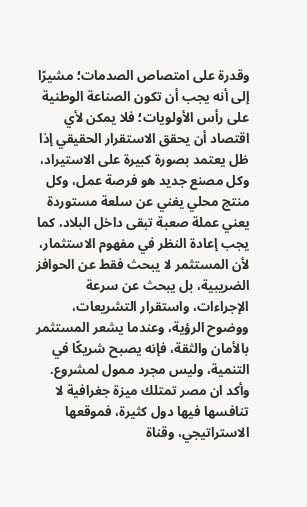وقدرة على امتصاص الصدمات؛ مشيرًا إلى أنه يجب أن تكون الصناعة الوطنية على رأس الأولويات؛ فلا يمكن لأي اقتصاد أن يحقق الاستقرار الحقيقي إذا ظل يعتمد بصورة كبيرة على الاستيراد، وكل مصنع جديد هو فرصة عمل، وكل منتج محلي يغني عن سلعة مستوردة يعني عملة صعبة تبقى داخل البلاد، كما يجب إعادة النظر في مفهوم الاستثمار، لأن المستثمر لا يبحث فقط عن الحوافز الضريبية، بل يبحث عن سرعة الإجراءات، واستقرار التشريعات، ووضوح الرؤية، وعندما يشعر المستثمر بالأمان والثقة، فإنه يصبح شريكًا في التنمية، وليس مجرد ممول لمشروع.
وأكد ان مصر تمتلك ميزة جغرافية لا تنافسها فيها دول كثيرة، فموقعها الاستراتيجي، وقناة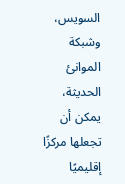السويس، وشبكة الموانئ الحديثة، يمكن أن تجعلها مركزًا إقليميًا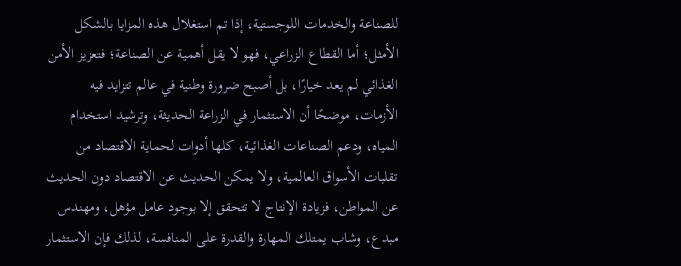للصناعة والخدمات اللوجستية، إذا تم استغلال هذه المزايا بالشكل الأمثل؛ أما القطاع الزراعي، فهو لا يقل أهمية عن الصناعة؛ فتعزيز الأمن الغذائي لم يعد خيارًا، بل أصبح ضرورة وطنية في عالم تتزايد فيه الأزمات، موضحًا أن الاستثمار في الزراعة الحديثة، وترشيد استخدام المياه، ودعم الصناعات الغذائية، كلها أدوات لحماية الاقتصاد من تقلبات الأسواق العالمية، ولا يمكن الحديث عن الاقتصاد دون الحديث عن المواطن، فزيادة الإنتاج لا تتحقق إلا بوجود عامل مؤهل، ومهندس مبدع، وشاب يمتلك المهارة والقدرة على المنافسة، لذلك فإن الاستثمار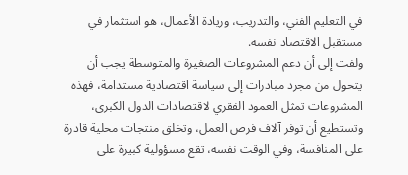في التعليم الفني، والتدريب، وريادة الأعمال، هو استثمار في مستقبل الاقتصاد نفسه.
ولفت إلى أن دعم المشروعات الصغيرة والمتوسطة يجب أن يتحول من مجرد مبادرات إلى سياسة اقتصادية مستدامة، فهذه المشروعات تمثل العمود الفقري لاقتصادات الدول الكبرى، وتستطيع أن توفر آلاف فرص العمل، وتخلق منتجات محلية قادرة على المنافسة، وفي الوقت نفسه، تقع مسؤولية كبيرة على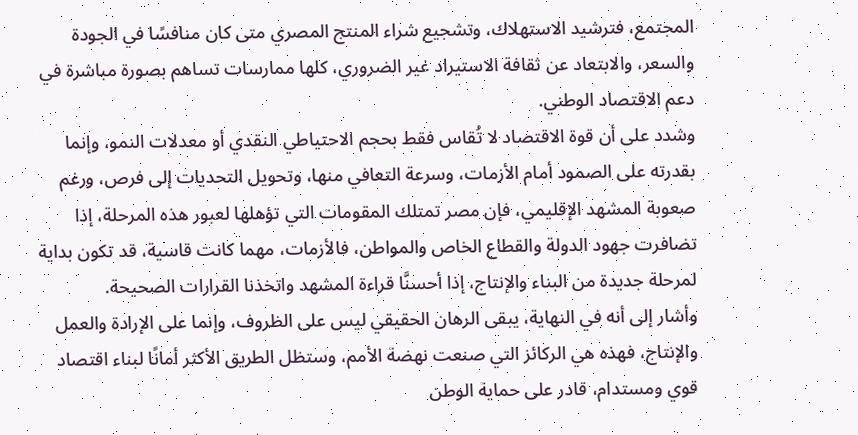المجتمع، فترشيد الاستهلاك، وتشجيع شراء المنتج المصري متى كان منافسًا في الجودة والسعر، والابتعاد عن ثقافة الاستيراد غير الضروري، كلها ممارسات تساهم بصورة مباشرة في دعم الاقتصاد الوطني.
وشدد على أن قوة الاقتصاد لا تُقاس فقط بحجم الاحتياطي النقدي أو معدلات النمو، وإنما بقدرته على الصمود أمام الأزمات، وسرعة التعافي منها، وتحويل التحديات إلى فرص، ورغم صعوبة المشهد الإقليمي، فإن مصر تمتلك المقومات التي تؤهلها لعبور هذه المرحلة، إذا تضافرت جهود الدولة والقطاع الخاص والمواطن، فالأزمات، مهما كانت قاسية، قد تكون بداية لمرحلة جديدة من البناء والإنتاج، إذا أحسنَّا قراءة المشهد واتخذنا القرارات الصحيحة.
وأشار إلى أنه في النهاية، يبقى الرهان الحقيقي ليس على الظروف، وإنما على الإرادة والعمل والإنتاج، فهذه هي الركائز التي صنعت نهضة الأمم، وستظل الطريق الأكثر أمانًا لبناء اقتصاد قوي ومستدام، قادر على حماية الوطن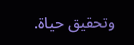وتحقيق حياة.